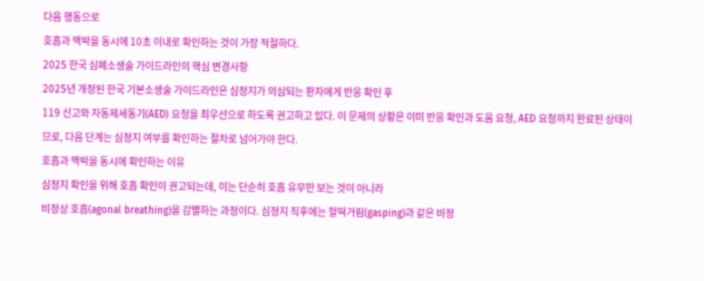다음 행동으로
호흡과 맥박을 동시에 10초 이내로 확인하는 것이 가장 적절하다.
2025 한국 심폐소생술 가이드라인의 핵심 변경사항
2025년 개정된 한국 기본소생술 가이드라인은 심정지가 의심되는 환자에게 반응 확인 후
119 신고와 자동제세동기(AED) 요청을 최우선으로 하도록 권고하고 있다. 이 문제의 상황은 이미 반응 확인과 도움 요청, AED 요청까지 완료된 상태이므로, 다음 단계는 심정지 여부를 확인하는 절차로 넘어가야 한다.
호흡과 맥박을 동시에 확인하는 이유
심정지 확인을 위해 호흡 확인이 권고되는데, 이는 단순히 호흡 유무만 보는 것이 아니라
비정상 호흡(agonal breathing)을 감별하는 과정이다. 심정지 직후에는 헐떡거림(gasping)과 같은 비정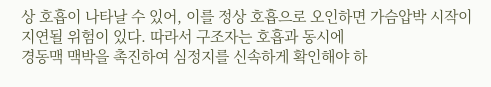상 호흡이 나타날 수 있어, 이를 정상 호흡으로 오인하면 가슴압박 시작이 지연될 위험이 있다. 따라서 구조자는 호흡과 동시에
경동맥 맥박을 촉진하여 심정지를 신속하게 확인해야 하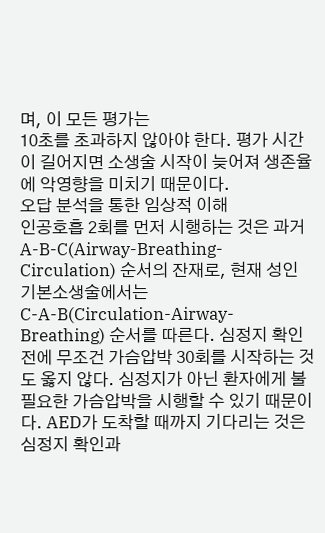며, 이 모든 평가는
10초를 초과하지 않아야 한다. 평가 시간이 길어지면 소생술 시작이 늦어져 생존율에 악영향을 미치기 때문이다.
오답 분석을 통한 임상적 이해
인공호흡 2회를 먼저 시행하는 것은 과거 A-B-C(Airway-Breathing-Circulation) 순서의 잔재로, 현재 성인 기본소생술에서는
C-A-B(Circulation-Airway-Breathing) 순서를 따른다. 심정지 확인 전에 무조건 가슴압박 30회를 시작하는 것도 옳지 않다. 심정지가 아닌 환자에게 불필요한 가슴압박을 시행할 수 있기 때문이다. AED가 도착할 때까지 기다리는 것은 심정지 확인과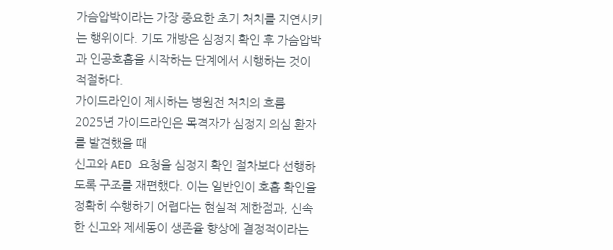가슴압박이라는 가장 중요한 초기 처치를 지연시키는 행위이다. 기도 개방은 심정지 확인 후 가슴압박과 인공호흡을 시작하는 단계에서 시행하는 것이 적절하다.
가이드라인이 제시하는 병원전 처치의 흐름
2025년 가이드라인은 목격자가 심정지 의심 환자를 발견했을 때
신고와 AED 요청을 심정지 확인 절차보다 선행하도록 구조를 재편했다. 이는 일반인이 호흡 확인을 정확히 수행하기 어렵다는 현실적 제한점과, 신속한 신고와 제세동이 생존율 향상에 결정적이라는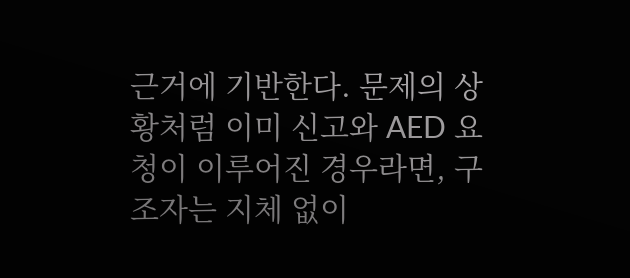근거에 기반한다. 문제의 상황처럼 이미 신고와 AED 요청이 이루어진 경우라면, 구조자는 지체 없이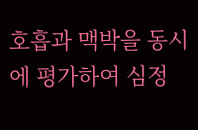호흡과 맥박을 동시에 평가하여 심정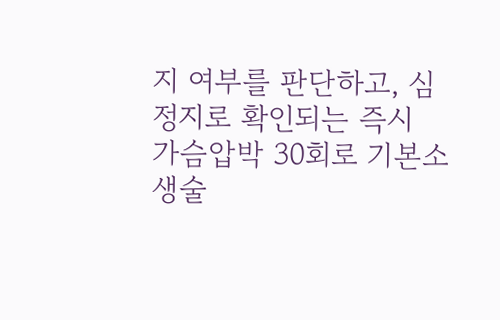지 여부를 판단하고, 심정지로 확인되는 즉시
가슴압박 30회로 기본소생술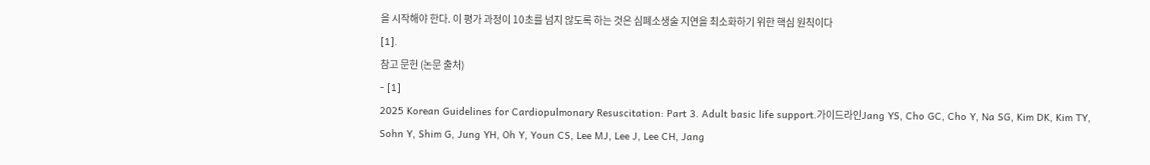을 시작해야 한다. 이 평가 과정이 10초를 넘지 않도록 하는 것은 심폐소생술 지연을 최소화하기 위한 핵심 원칙이다
[1].
참고 문헌 (논문 출처)
- [1]
2025 Korean Guidelines for Cardiopulmonary Resuscitation: Part 3. Adult basic life support.가이드라인Jang YS, Cho GC, Cho Y, Na SG, Kim DK, Kim TY, Sohn Y, Shim G, Jung YH, Oh Y, Youn CS, Lee MJ, Lee J, Lee CH, Jang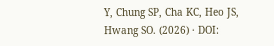Y, Chung SP, Cha KC, Heo JS, Hwang SO. (2026) · DOI: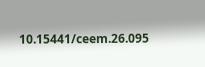10.15441/ceem.26.095